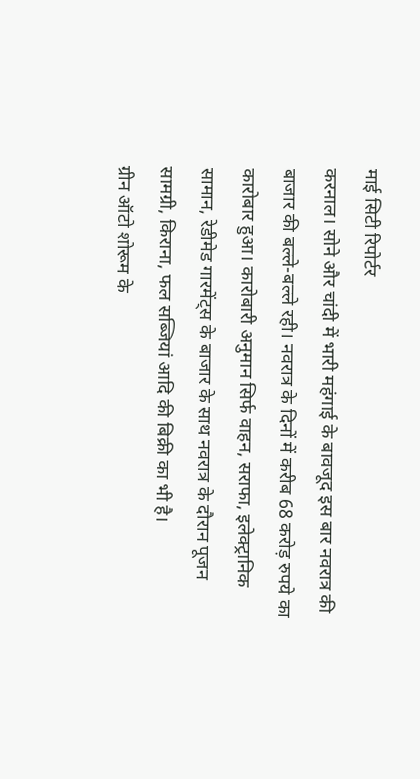माई सिटी रिपोर्टर
करनाल। सोने और चांदी में भारी महंगाई के बावजूद इस बार नवरात्र की बाजार की बल्ले-बल्ले रही। नवरात्र के दिनों में करीब 68 करोड़ रुपये का कारोबार हुआ। कारोबारी अनुमान सिर्फ वाहन, सराफा, इलेक्ट्रानिक सामान, रेडीमेड गारमेंट्स के बाजार के साथ नवरात्र के दौरान पूजन सामग्री, किराना, फल सब्जियां आदि की बिक्री का भी है।
ग्रीन ऑटो शोरूम के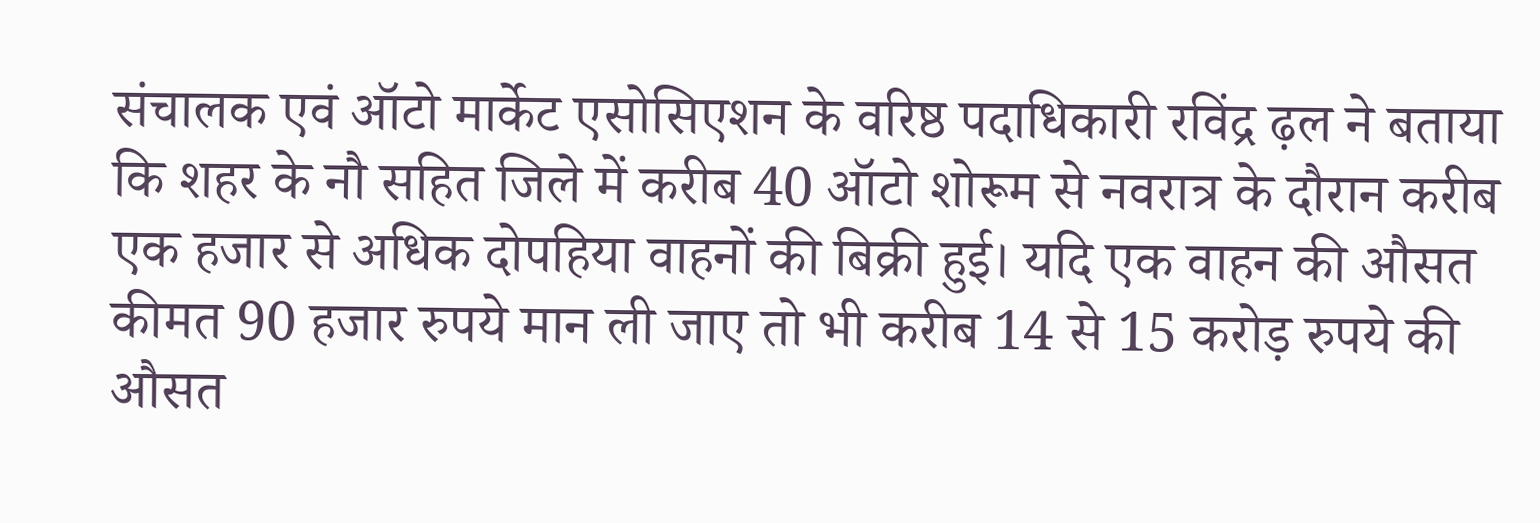संचालक एवं ऑटो मार्केट एसोसिएशन के वरिष्ठ पदाधिकारी रविंद्र ढ़ल ने बताया कि शहर के नौ सहित जिले में करीब 40 ऑटो शोरूम से नवरात्र के दौरान करीब एक हजार से अधिक दोपहिया वाहनों की बिक्री हुई। यदि एक वाहन की औसत कीमत 90 हजार रुपये मान ली जाए तो भी करीब 14 से 15 करोड़ रुपये की औसत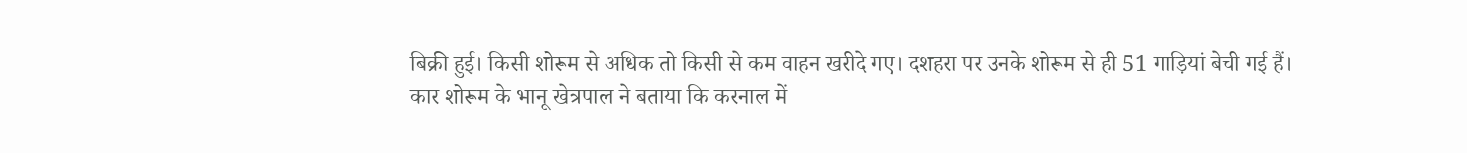बिक्री हुई। किसी शोरूम से अधिक तो किसी से कम वाहन खरीदे गए। दशहरा पर उनके शोरूम से ही 51 गाड़ियां बेची गई हैं।
कार शोरूम के भानू खेत्रपाल ने बताया कि करनाल में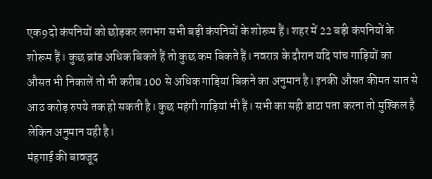एक9दो कंपनियों को छोड़कर लगभग सभी बड़ी कंपनियों के शोरूम हैं। शहर में 22 बड़ी कंपनियों के शोरूम हैं। कुछ ब्रांड अधिक बिकते हैं तो कुछ कम बिकते हैं। नवरात्र के दौरान यदि पांच गाड़ियों का औसत भी निकालें तो भी करीब 100 से अधिक गाड़ियां बिकने का अनुमान है। इनकी औसत कीमत सात से आठ करोड़ रुपये तक हो सकती है। कुछ महंगी गाड़ियां भी हैं। सभी का सही डाटा पता करना तो मुश्किल है लेकिन अनुमान यही है।
मंहगाई की बावजूद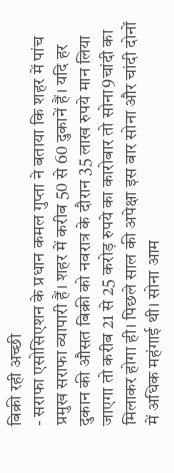बिक्री रही अच्छी
- सराफा एसोसिएशन के प्रधान कमल गुप्ता ने बताया कि शहर में पांच प्रमुख सराफा व्यापारी हैं। शहर में करीब 50 से 60 दुकानें हैं। यदि हर दुकान की औसत बिक्री को नवरात्र के दौरान 35 लाख रुपये मान लिया जाएगा तो करीब 21 से 25 करोड़ रुपये का कारोबार तो सोना9चांदी का मिलाकर होगा ही। पिछले साल की अपेक्षा इस बार सोना और चांदी दोनों में अधिक महंगाई थी। सोना आम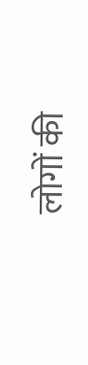लोगों की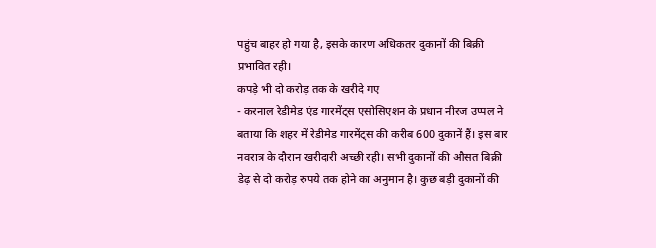पहुंच बाहर हो गया है, इसके कारण अधिकतर दुकानों की बिक्री प्रभावित रही।
कपड़े भी दो करोड़ तक के खरीदे गए
- करनाल रेडीमेड एंड गारमेंट्स एसोसिएशन के प्रधान नीरज उप्पल ने बताया कि शहर में रेडीमेड गारमेंट्स की करीब 600 दुकानें हैं। इस बार नवरात्र के दौरान खरीदारी अच्छी रही। सभी दुकानों की औसत बिक्री डेढ़ से दो करोड़ रुपये तक होने का अनुमान है। कुछ बड़ी दुकानों की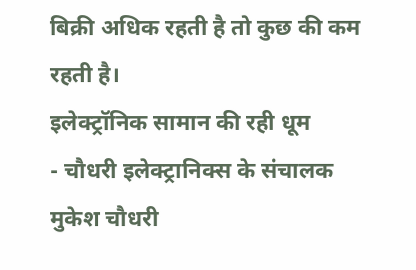बिक्री अधिक रहती है तो कुछ की कम रहती है।
इलेक्ट्रॉनिक सामान की रही धूम
- चौधरी इलेक्ट्रानिक्स के संचालक मुकेश चौधरी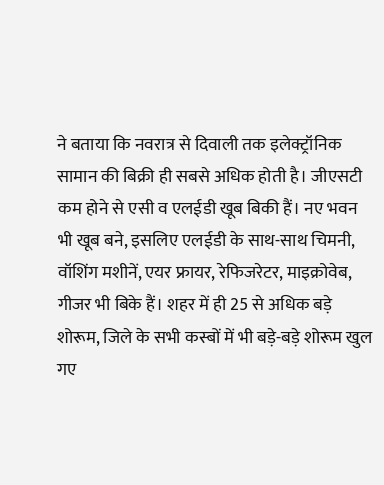ने बताया कि नवरात्र से दिवाली तक इलेक्ट्रॉनिक सामान की बिक्री ही सबसे अधिक होती है। जीएसटी कम होने से एसी व एलईडी खूब बिकी हैं। नए भवन भी खूब बने, इसलिए एलईडी के साथ-साथ चिमनी, वॉशिंग मशीनें, एयर फ्रायर, रेफिजरेटर, माइक्रोवेब, गीजर भी बिके हैं। शहर में ही 25 से अधिक बड़े शोरूम, जिले के सभी कस्बों में भी बड़े-बड़े शोरूम खुल गए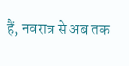हैं, नवरात्र से अब तक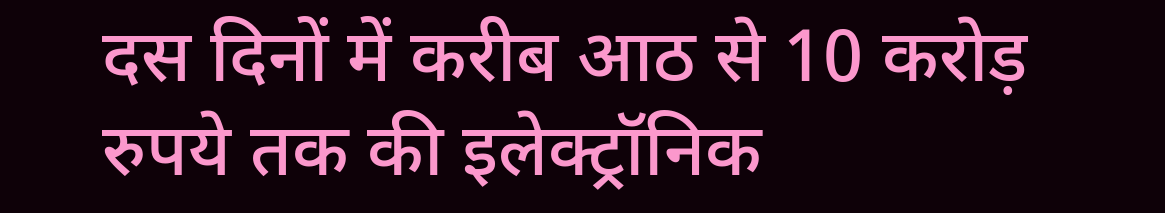दस दिनों में करीब आठ से 10 करोड़ रुपये तक की इलेक्ट्रॉनिक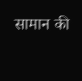सामान की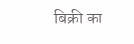बिक्री का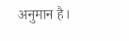अनुमान है।